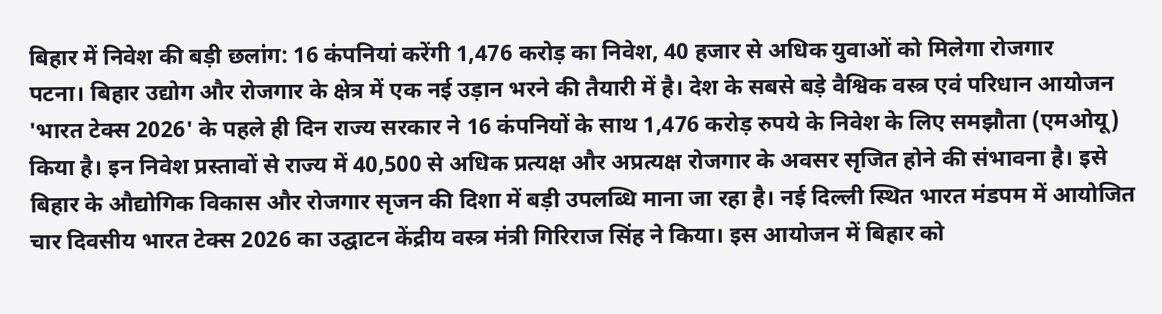बिहार में निवेश की बड़ी छलांग: 16 कंपनियां करेंगी 1,476 करोड़ का निवेश, 40 हजार से अधिक युवाओं को मिलेगा रोजगार
पटना। बिहार उद्योग और रोजगार के क्षेत्र में एक नई उड़ान भरने की तैयारी में है। देश के सबसे बड़े वैश्विक वस्त्र एवं परिधान आयोजन 'भारत टेक्स 2026' के पहले ही दिन राज्य सरकार ने 16 कंपनियों के साथ 1,476 करोड़ रुपये के निवेश के लिए समझौता (एमओयू) किया है। इन निवेश प्रस्तावों से राज्य में 40,500 से अधिक प्रत्यक्ष और अप्रत्यक्ष रोजगार के अवसर सृजित होने की संभावना है। इसे बिहार के औद्योगिक विकास और रोजगार सृजन की दिशा में बड़ी उपलब्धि माना जा रहा है। नई दिल्ली स्थित भारत मंडपम में आयोजित चार दिवसीय भारत टेक्स 2026 का उद्घाटन केंद्रीय वस्त्र मंत्री गिरिराज सिंह ने किया। इस आयोजन में बिहार को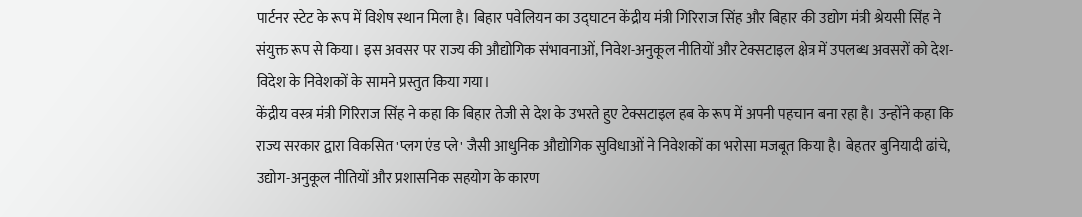पार्टनर स्टेट के रूप में विशेष स्थान मिला है। बिहार पवेलियन का उद्घाटन केंद्रीय मंत्री गिरिराज सिंह और बिहार की उद्योग मंत्री श्रेयसी सिंह ने संयुक्त रूप से किया। इस अवसर पर राज्य की औद्योगिक संभावनाओं, निवेश-अनुकूल नीतियों और टेक्सटाइल क्षेत्र में उपलब्ध अवसरों को देश-विदेश के निवेशकों के सामने प्रस्तुत किया गया।
केंद्रीय वस्त्र मंत्री गिरिराज सिंह ने कहा कि बिहार तेजी से देश के उभरते हुए टेक्सटाइल हब के रूप में अपनी पहचान बना रहा है। उन्होंने कहा कि राज्य सरकार द्वारा विकसित 'प्लग एंड प्ले' जैसी आधुनिक औद्योगिक सुविधाओं ने निवेशकों का भरोसा मजबूत किया है। बेहतर बुनियादी ढांचे, उद्योग-अनुकूल नीतियों और प्रशासनिक सहयोग के कारण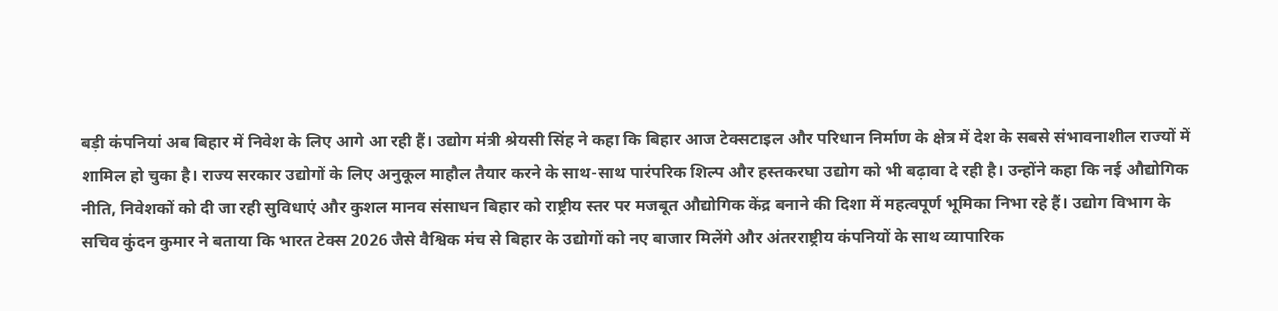बड़ी कंपनियां अब बिहार में निवेश के लिए आगे आ रही हैं। उद्योग मंत्री श्रेयसी सिंह ने कहा कि बिहार आज टेक्सटाइल और परिधान निर्माण के क्षेत्र में देश के सबसे संभावनाशील राज्यों में शामिल हो चुका है। राज्य सरकार उद्योगों के लिए अनुकूल माहौल तैयार करने के साथ-साथ पारंपरिक शिल्प और हस्तकरघा उद्योग को भी बढ़ावा दे रही है। उन्होंने कहा कि नई औद्योगिक नीति, निवेशकों को दी जा रही सुविधाएं और कुशल मानव संसाधन बिहार को राष्ट्रीय स्तर पर मजबूत औद्योगिक केंद्र बनाने की दिशा में महत्वपूर्ण भूमिका निभा रहे हैं। उद्योग विभाग के सचिव कुंदन कुमार ने बताया कि भारत टेक्स 2026 जैसे वैश्विक मंच से बिहार के उद्योगों को नए बाजार मिलेंगे और अंतरराष्ट्रीय कंपनियों के साथ व्यापारिक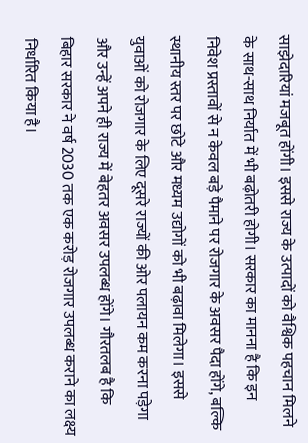साझेदारियां मजबूत होंगी। इससे राज्य के उत्पादों को वैश्विक पहचान मिलने के साथ-साथ निर्यात में भी बढ़ोतरी होगी। सरकार का मानना है कि इन निवेश प्रस्तावों से न केवल बड़े पैमाने पर रोजगार के अवसर पैदा होंगे, बल्कि स्थानीय स्तर पर छोटे और मध्यम उद्योगों को भी बढ़ावा मिलेगा। इससे युवाओं को रोजगार के लिए दूसरे राज्यों की ओर पलायन कम करना पड़ेगा और उन्हें अपने ही राज्य में बेहतर अवसर उपलब्ध होंगे। गौरतलब है कि बिहार सरकार ने वर्ष 2030 तक एक करोड़ रोजगार उपलब्ध कराने का लक्ष्य निर्धारित किया है।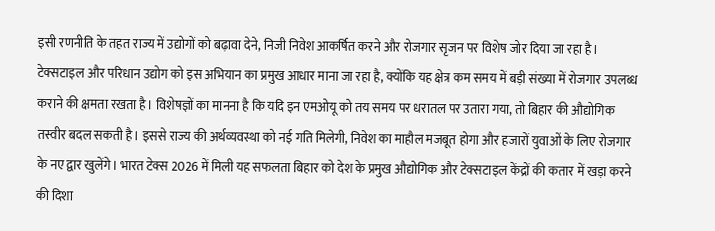इसी रणनीति के तहत राज्य में उद्योगों को बढ़ावा देने, निजी निवेश आकर्षित करने और रोजगार सृजन पर विशेष जोर दिया जा रहा है। टेक्सटाइल और परिधान उद्योग को इस अभियान का प्रमुख आधार माना जा रहा है, क्योंकि यह क्षेत्र कम समय में बड़ी संख्या में रोजगार उपलब्ध कराने की क्षमता रखता है। विशेषज्ञों का मानना है कि यदि इन एमओयू को तय समय पर धरातल पर उतारा गया, तो बिहार की औद्योगिक तस्वीर बदल सकती है। इससे राज्य की अर्थव्यवस्था को नई गति मिलेगी, निवेश का माहौल मजबूत होगा और हजारों युवाओं के लिए रोजगार के नए द्वार खुलेंगे। भारत टेक्स 2026 में मिली यह सफलता बिहार को देश के प्रमुख औद्योगिक और टेक्सटाइल केंद्रों की कतार में खड़ा करने की दिशा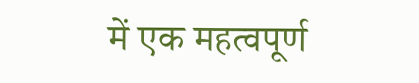में एक महत्वपूर्ण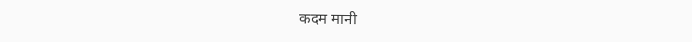कदम मानी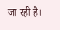जा रही है।